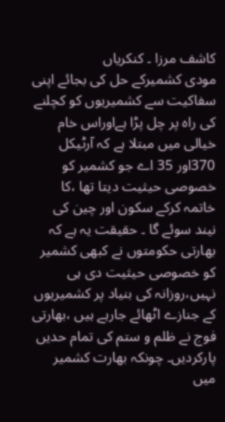کاشف مرزا ۔ کنکریاں
مودی کشمیرکے حل کی بجائے اپنی سفاکیت سے کشمیریوں کو کچلنے کی راہ پر چل پڑا ہےاوراس خام خیالی میں مبتلا ہے کہ آرٹیکل 370اور 35 اے جو کشمیر کو خصوصی حیثیت دیتا تھا ،کا خاتمہ کرکے سکون اور چین کی نیند سوئے گا ۔ حقیقت یہ ہے کہ بھارتی حکومتوں نے کبھی کشمیر کو خصوصی حیثیت دی ہی نہیں،روزانہ کی بنیاد پر کشمیریوں کے جنازے اٹھائے جارہے ہیں ،بھارتی فوج نے ظلم و ستم کی تمام حدیں پارکردیں۔ چونکہ بھارت کشمیر میں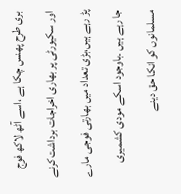بری طرح پھنس چکا ہے ،اسے آٹھ لاکھ فوج اور سکیورٹی پر بھاری اخراجات برداشت کرنے پڑ رہے ہیں،بڑی تعداد میں بھارتی فوجی مارے جا رہے ہیں ۔باوجود اسکے مودی کشمیری مسلمانوں کو انکا حق دینے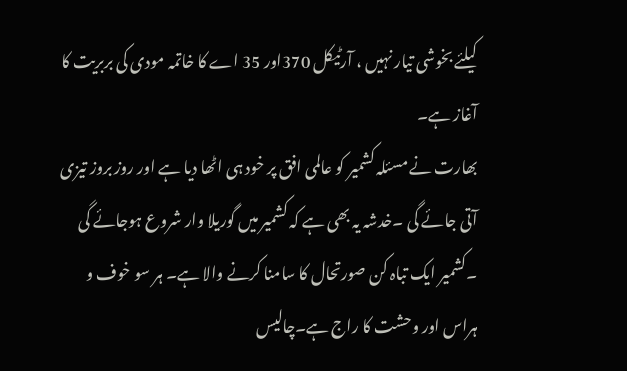کیلئے بخوشی تیار نہیں ، آرٹیکل 370اور 35 اے کا خاتمہ مودی کی بربریت کا آغاز ہے۔
بھارت نے مسئلہ کشمیر کو عالمی افق پر خود ہی اٹھا دیا ہے اور روز بروز تیزی آتی جائے گی ۔خدشہ یہ بھی ہے کہ کشمیر میں گوریلا وار شروع ہوجائے گی ۔کشمیر ایک تباہ کن صورتحال کا سامنا کرنے والا ہے۔ ہر سو خوف و ہراس اور وحشت کا راج ہے۔چالیس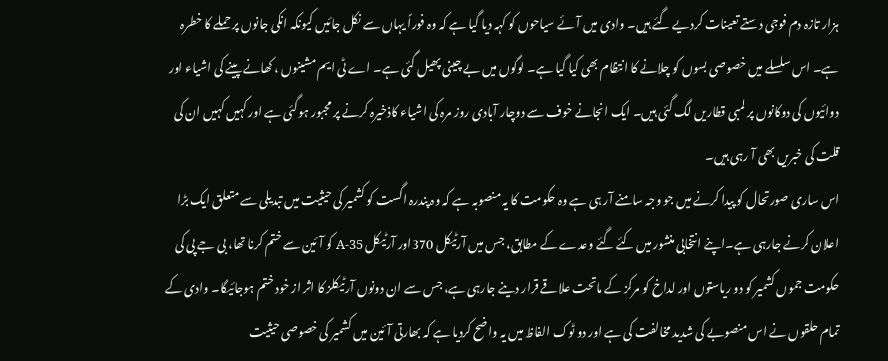ہزار تازہ دم فوجی دستے تعینات کردیے گئے ہیں۔ وادی میں آئے سیاحوں کو کہہ دیا گیا ہے کہ وہ فوراً یہاں سے نکل جائیں کیونکہ انکی جانوں پر حملے کا خطرہ ہے۔ اس سلسلے میں خصوصی بسوں کو چلانے کا انتظام بھی کیا گیا ہے۔ لوگوں میں بے چینی پھیل گئی ہے۔ اے ٹی ایم مشینوں ، کھانے پینے کی اشیاء اور دوائیوں کی دوکانوں پر لمبی قطاریں لگ گئی ہیں۔ ایک انجانے خوف سے دوچار آبادی روز مرہ کی اشیاء کاذخیرہ کرنے پر مجبور ہوگئی ہے اور کہیں کہیں ان کی قلت کی خبریں بھی آ رہی ہیں۔
اس ساری صورتحال کو پیدا کرنے میں جو وجہ سامنے آر ہی ہے وہ حکومت کا یہ منصوبہ ہے کہ وہ پندرہ اگست کو کشمیر کی حیثیت میں تبدیلی سے متعلق ایک بڑا اعلان کرنے جارہی ہے۔اپنے انتخابی منشور میں کئے گئے وعدے کے مطابق، جس میں آرٹیکل 370اور آرٹیکل 35-A کو آئین سے ختم کرنا تھا، بی جے پی کی حکومت جموں کشمیر کو دو ریاستوں اور لداخ کو مرکز کے ماتحت علاقے قرار دینے جارہی ہے، جس سے ان دونوں آرٹیکلز کا اثر از خود ختم ہوجائیگا۔ وادی کے تمام حلقوں نے اس منصوبے کی شدید مخالفت کی ہے اور دو ٹوک الفاظ میں یہ واضح کردیا ہے کہ بھارتی آئین میں کشمیر کی خصوصی حیثیت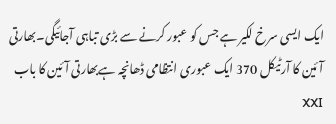ایک ایسی سرخ لکیر ہے جس کو عبور کرنے سے بڑی تباہی آجائیگی۔بھارتی آئین کا آرٹیکل 370 ایک عبوری انتظامی ڈھانچہ ہےبھارتی آئین کا باب XXI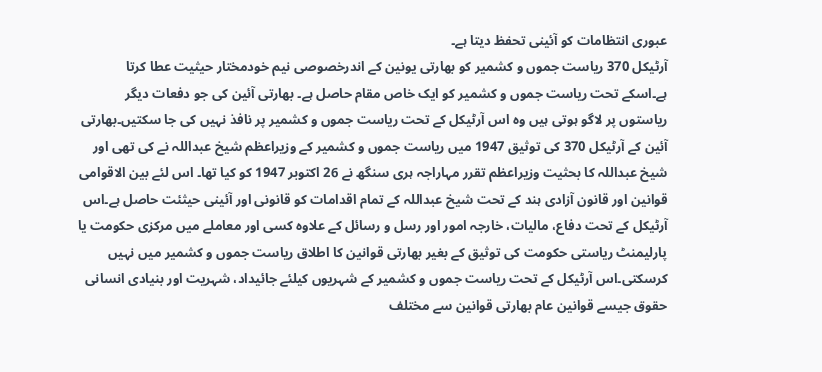عبوری انتظامات کو آئینی تحفظ دیتا ہے۔
آرٹیکل 370 ریاست جموں و کشمیر کو بھارتی یونین کے اندرخصوصی نیم خودمختار حیثیت عطا کرتا ہے۔اسکے تحت ریاست جموں و کشمیر کو ایک خاص مقام حاصل ہے۔ بھارتی آئین کی جو دفعات دیگر ریاستوں پر لاگو ہوتی ہیں وہ اس آرٹیکل کے تحت ریاست جموں و کشمیر پر نافذ نہیں کی جا سکتیں۔بھارتی آئین کے آرٹیکل 370 کی توثیق 1947 میں ریاست جموں و کشمیر کے وزیراعظم شیخ عبداللہ نے کی تھی اور شیخ عبداللہ کا بحثیت وزیراعظم تقرر مہاراجہ ہری سنگھ نے 26 اکتوبر 1947 کو کیا تھا۔ اس لئے بین الاقوامی قوانین اور قانون آزادی ہند کے تحت شیخ عبداللہ کے تمام اقدامات کو قانونی اور آئینی حیثئت حاصل ہے۔اس آرٹیکل کے تحت دفاع، مالیات، خارجہ امور اور رسل و رسائل کے علاوہ کسی اور معاملے میں مرکزی حکومت یا پارلیمنٹ ریاستی حکومت کی توثیق کے بغیر بھارتی قوانین کا اطلاق ریاست جموں و کشمیر میں نہیں کرسکتی۔اس آرٹیکل کے تحت ریاست جموں و کشمیر کے شہریوں کیلئے جائیداد، شہریت اور بنیادی انسانی حقوق جیسے قوانین عام بھارتی قوانین سے مختلف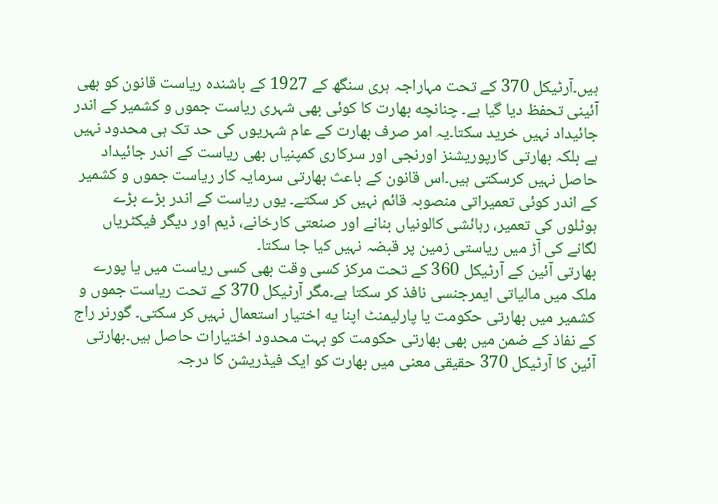ہیں۔آرٹیکل 370 کے تحت مہاراجہ ہری سنگھ کے 1927 کے باشندہ ریاست قانون کو بھی آئینی تحفظ دیا گیا ہے۔ چنانچە بھارت کا کوئی بھی شہری ریاست جموں و کشمیر کے اندر جائیداد نہیں خرید سکتا۔یہ امر صرف بھارت کے عام شہریوں کی حد تک ہی محدود نہیں ہے بلکہ بھارتی کارپوریشنز اورنجی اور سرکاری کمپنیاں بھی ریاست کے اندر جائیداد حاصل نہیں کرسکتی ہیں۔اس قانون کے باعث بھارتی سرمایہ کار ریاست جموں و کشمیر کے اندر کوئی تعمیراتی منصوبہ قائم نہیں کر سکتے۔ یوں ریاست کے اندر بڑے بڑے ہوٹلوں کی تعمیر، رہائشی کالونیاں بنانے اور صنعتی کارخانے، ڈیم اور دیگر فیکٹریاں لگانے کی آڑ میں ریاستی زمین پر قبضہ نہیں کیا جا سکتا۔
بھارتی آئین کے آرٹیکل 360 کے تحت مرکز کسی وقت بھی کسی ریاست میں یا پورے ملک میں مالیاتی ایمرجنسی نافذ کر سکتا ہے۔مگر آرٹیکل 370 کے تحت ریاست جموں و کشمیر میں بھارتی حکومت یا پارلیمنٹ اپنا یە اختیار استعمال نہیں کر سکتی۔ گورنر راج کے نفاذ کے ضمن میں بھی بھارتی حکومت کو بہت محدود اختیارات حاصل ہیں۔بھارتی آئین کا آرٹیکل 370 حقیقی معنی میں بھارت کو ایک فیڈریشن کا درجہ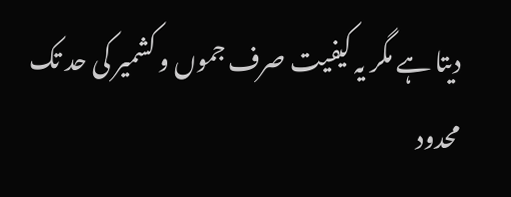دیتا ہے مگر یہ کیفیت صرف جموں و کشمیر کی حد تک محدود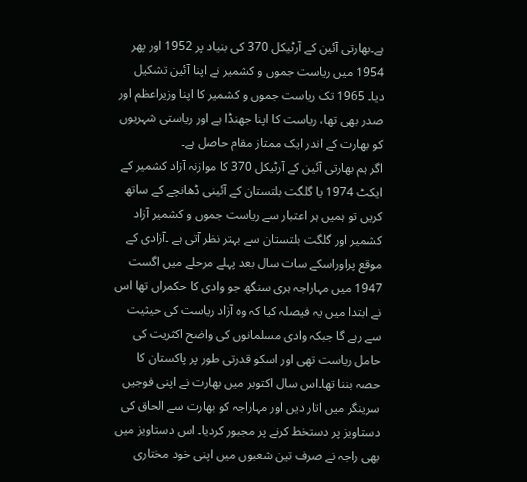ہے۔بھارتی آئین کے آرٹیکل 370 کی بنیاد پر 1952 اور پھر 1954 میں ریاست جموں و کشمیر نے اپنا آئین تشکیل دیا۔ 1965 تک ریاست جموں و کشمیر کا اپنا وزیراعظم اور صدر بھی تھا، ریاست کا اپنا جھنڈا ہے اور ریاستی شہریوں کو بھارت کے اندر ایک ممتاز مقام حاصل ہے۔
اگر ہم بھارتی آئین کے آرٹیکل 370 کا موازنہ آزاد کشمیر کے ایکٹ 1974 یا گلگت بلتستان کے آئینی ڈھانچے کے ساتھ کریں تو ہمیں ہر اعتبار سے ریاست جموں و کشمیر آزاد کشمیر اور گلگت بلتستان سے بہتر نظر آتی ہے ۔آزادی کے موقع پراوراسکے سات سال بعد پہلے مرحلے میں اگست 1947 میں مہاراجہ ہری سنگھ جو وادی کا حکمراں تھا اس نے ابتدا میں یہ فیصلہ کیا کہ وہ آزاد ریاست کی حیثیت سے رہے گا جبکہ وادی مسلمانوں کی واضح اکثریت کی حامل ریاست تھی اور اسکو قدرتی طور پر پاکستان کا حصہ بننا تھا۔اس سال اکتوبر میں بھارت نے اپنی فوجیں سرینگر میں اتار دیں اور مہاراجہ کو بھارت سے الحاق کی دستاویز پر دستخط کرنے پر مجبور کردیا۔ اس دستاویز میں بھی راجہ نے صرف تین شعبوں میں اپنی خود مختاری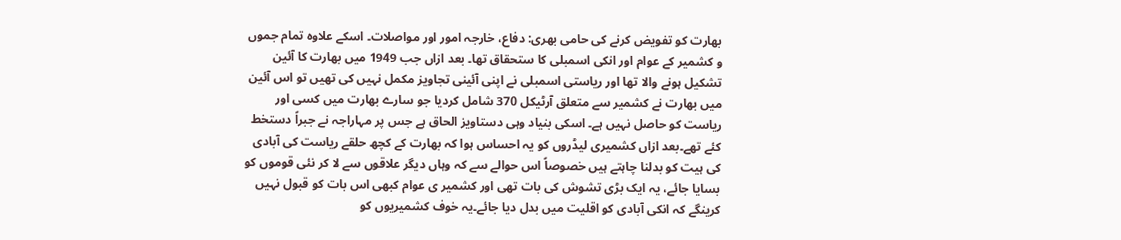بھارت کو تفویض کرنے کی حامی بھری: دفاع، خارجہ امور اور مواصلات۔ اسکے علاوہ تمام جموں و کشمیر کے عوام اور انکی اسمبلی کا ستحقاق تھا۔ بعد ازاں جب 1949 میں بھارت کا آئین تشکیل ہونے والا تھا اور ریاستی اسمبلی نے اپنی آئینی تجاویز مکمل نہیں کی تھیں تو اس آئین میں بھارت نے کشمیر سے متعلق آرٹیکل 370 شامل کردیا جو سارے بھارت میں کسی اور ریاست کو حاصل نہیں ہے۔ اسکی بنیاد وہی دستاویز الحاق ہے جس پر مہاراجہ نے جبراً دستخط کئے تھے۔بعد ازاں کشمیری لیڈروں کو یہ احساس ہوا کہ بھارت کے کچھ حلقے ریاست کی آبادی کی ہیت کو بدلنا چاہتے ہیں خصوصاً اس حوالے سے کہ وہاں دیگر علاقوں سے لا کر نئی قوموں کو بسایا جائے، یہ ایک بڑی تشوش کی بات تھی اور کشمیر ی عوام کبھی اس بات کو قبول نہیں کرینگے کہ انکی آبادی کو اقلیت میں بدل دیا جائے۔یہ خوف کشمیریوں کو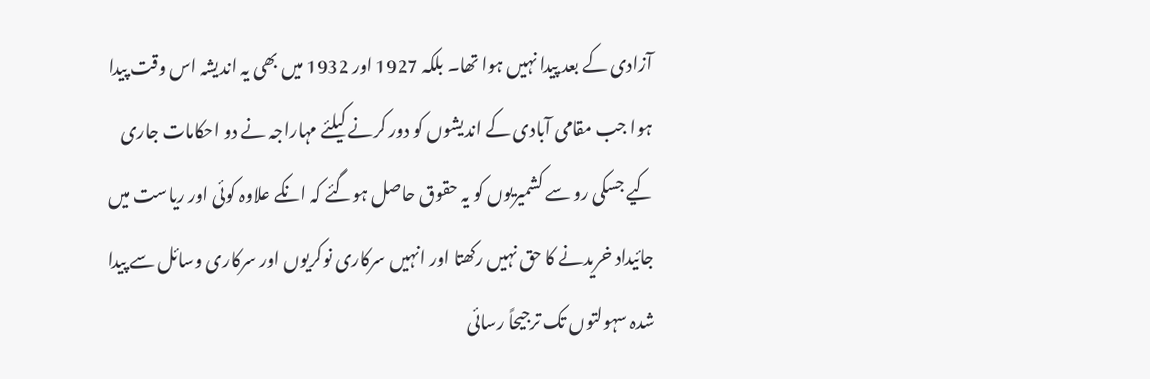آزادی کے بعد پیدا نہیں ہوا تھا۔ بلکہ 1927 اور 1932 میں بھی یہ اندیشہ اس وقت پیدا ہوا جب مقامی آبادی کے اندیشوں کو دور کرنے کیلئے مہاراجہ نے دو احکامات جاری کیے جسکی رو سے کشمیریوں کو یہ حقوق حاصل ہوگئے کہ انکے علاوہ کوئی اور ریاست میں جائیداد خریدنے کا حق نہیں رکھتا اور انہیں سرکاری نوکریوں اور سرکاری وسائل سے پیدا شدہ سہولتوں تک ترجیحاً رسائی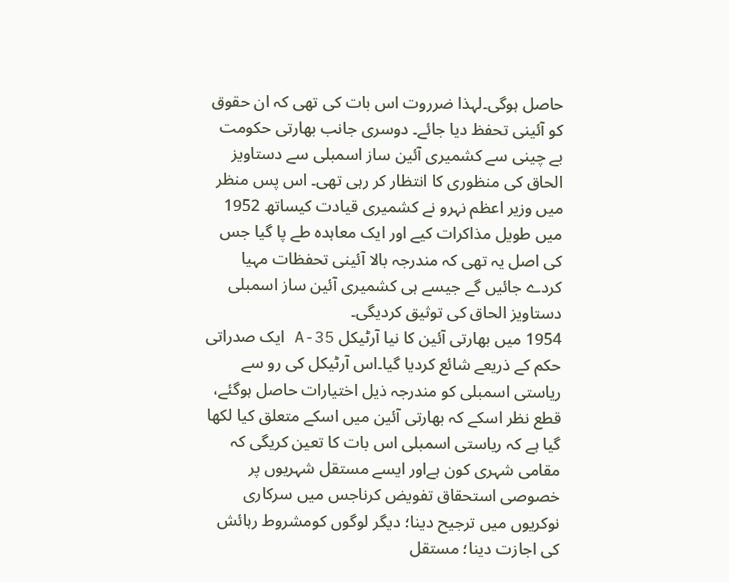حاصل ہوگی۔لہذا ضرروت اس بات کی تھی کہ ان حقوق کو آئینی تحفظ دیا جائے۔ دوسری جانب بھارتی حکومت بے چینی سے کشمیری آئین ساز اسمبلی سے دستاویز الحاق کی منظوری کا انتظار کر رہی تھی۔ اس پس منظر میں وزیر اعظم نہرو نے کشمیری قیادت کیساتھ 1952 میں طویل مذاکرات کیے اور ایک معاہدہ طے پا گیا جس کی اصل یہ تھی کہ مندرجہ بالا آئینی تحفظات مہیا کردے جائیں گے جیسے ہی کشمیری آئین ساز اسمبلی دستاویز الحاق کی توثیق کردیگی۔
1954 میں بھارتی آئین کا نیا آرٹیکل 35-A ایک صدراتی حکم کے ذریعے شائع کردیا گیا۔اس آرٹیکل کی رو سے ریاستی اسمبلی کو مندرجہ ذیل اختیارات حاصل ہوگئے، قطع نظر اسکے کہ بھارتی آئین میں اسکے متعلق کیا لکھا گیا ہے کہ ریاستی اسمبلی اس بات کا تعین کریگی کہ مقامی شہری کون ہےاور ایسے مستقل شہریوں پر خصوصی استحقاق تفویض کرناجس میں سرکاری نوکریوں میں ترجیح دینا؛ دیگر لوگوں کومشروط رہائش کی اجازت دینا؛ مستقل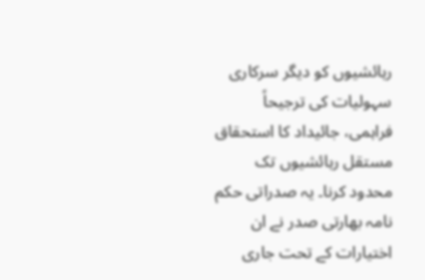رہائشیوں کو دیگر سرکاری سہولیات کی ترجیحاً فراہمی، جائیداد کا استحقاق مستقل رہائشیوں تک محدود کرنا۔ یہ صدراتی حکم نامہ بھارتی صدر نے ان اختیارات کے تحت جاری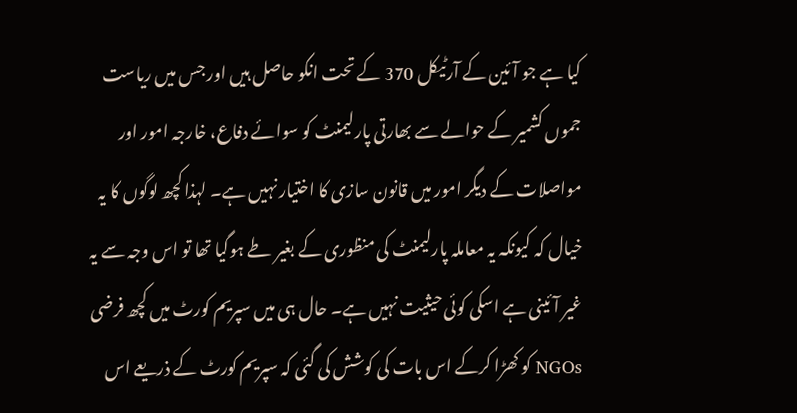کیا ہے جو آئین کے آرٹیکل 370 کے تحت انکو حاصل ہیں اور جس میں ریاست جموں کشمیر کے حوالے سے بھارتی پارلیمنٹ کو سوائے دفاع، خارجہ امور اور مواصلات کے دیگر امور میں قانون سازی کا اختیار نہیں ہے۔ لہذا کچھ لوگوں کا یہ خیال کہ کیونکہ یہ معاملہ پارلیمنٹ کی منظوری کے بغیر طے ہوگیا تھا تو اس وجہ سے یہ غیر آئینی ہے اسکی کوئی حیثیت نہیں ہے۔ حال ہی میں سپریم کورٹ میں کچھ فرضی NGOs کو کھڑا کرکے اس بات کی کوشش کی گئی کہ سپریم کورٹ کے ذریعے اس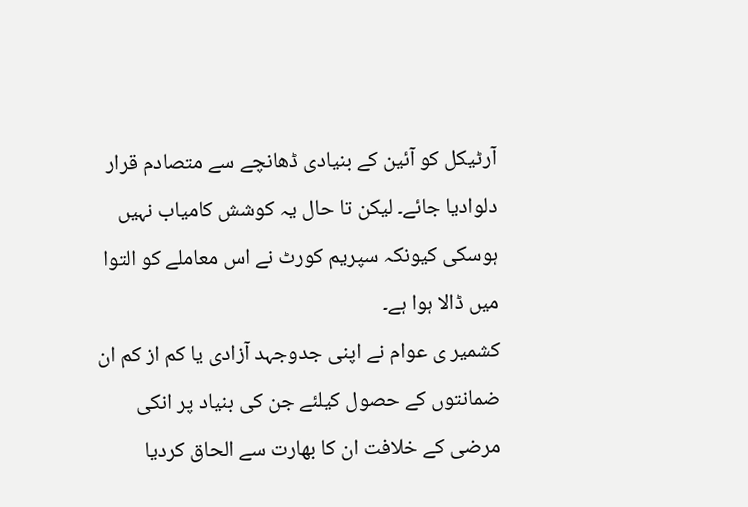آرٹیکل کو آئین کے بنیادی ڈھانچے سے متصادم قرار دلوادیا جائے۔ لیکن تا حال یہ کوشش کامیاب نہیں ہوسکی کیونکہ سپریم کورٹ نے اس معاملے کو التوا میں ڈالا ہوا ہے۔
کشمیر ی عوام نے اپنی جدوجہد آزادی یا کم از کم ان ضمانتوں کے حصول کیلئے جن کی بنیاد پر انکی مرضی کے خلافت ان کا بھارت سے الحاق کردیا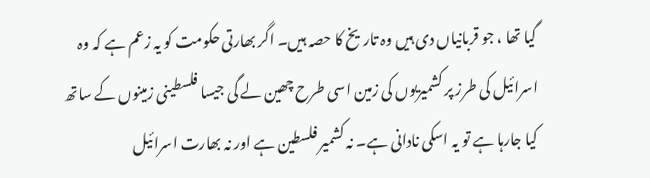گیا تھا ، جو قربانیاں دی ہیں وہ تاریخ کا حصہ ہیں۔ اگر بھارتی حکومت کو یہ زعم ہے کہ وہ اسرائیل کی طرز پر کشمیریوں کی زمین اسی طرح چھین لے گی جیسا فلسطینی زمینوں کے ساتھ کیا جارہا ہے تو یہ اسکی نادانی ہے۔ نہ کشمیر فلسطین ہے اور نہ بھارت اسرائیل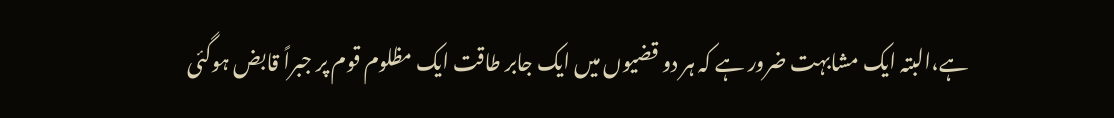ہے،البتہ ایک مشابہت ضرور ہے کہ ہر دو قضیوں میں ایک جابر طاقت ایک مظلوم قوم پر جبراً قابض ہوگئی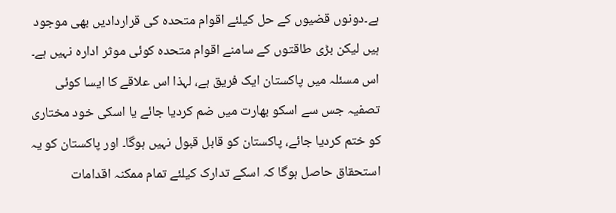ہے۔دونوں قضیوں کے حل کیلئے اقوام متحدہ کی قراردادیں بھی موجود ہیں لیکن بڑی طاقتوں کے سامنے اقوام متحدہ کوئی موثر ادارہ نہیں ہے۔ اس مسئلہ میں پاکستان ایک فریق ہے، لہذا اس علاقے کا ایسا کوئی تصفیہ جس سے اسکو بھارت میں ضم کردیا جائے یا اسکی خود مختاری کو ختم کردیا جائے، پاکستان کو قابل قبول نہیں ہوگا۔ اور پاکستان کو یہ استحقاق حاصل ہوگا کہ اسکے تدارک کیلئے تمام ممکنہ اقدامات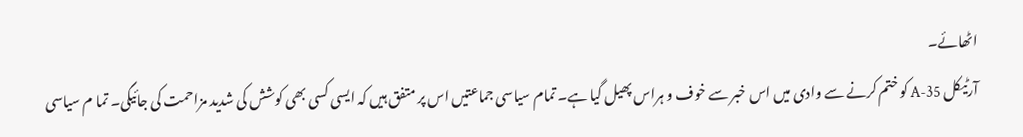اٹھائے۔
آرٹیکل 35-A کو ختم کرنے سے وادی میں اس خبر سے خوف و ہراس پھیل گیا ہے۔ تمام سیاسی جماعتیں اس پر متفق ہیں کہ ایسی کسی بھی کوشش کی شدید مزاحمت کی جائیگی۔ تما م سیاسی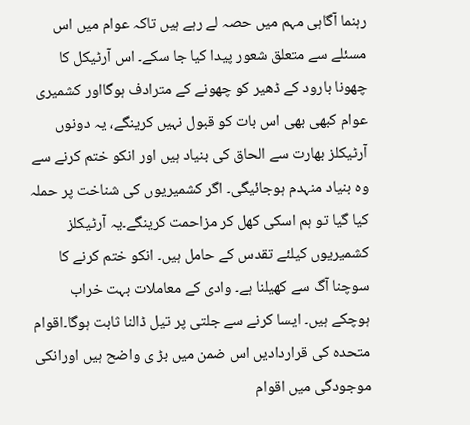رہنما آگاہی مہم میں حصہ لے رہے ہیں تاکہ عوام میں اس مسئلے سے متعلق شعور پیدا کیا جا سکے۔ اس آرٹیکل کا چھونا بارود کے ڈھیر کو چھونے کے مترادف ہوگااور کشمیری عوام کبھی بھی اس بات کو قبول نہیں کرینگے، یہ دونوں آرٹیکلز بھارت سے الحاق کی بنیاد ہیں اور انکو ختم کرنے سے وہ بنیاد منہدم ہوجائیگی۔ اگر کشمیریوں کی شناخت پر حملہ کیا گیا تو ہم اسکی کھل کر مزاحمت کرینگے۔یہ آرٹیکلز کشمیریوں کیلئے تقدس کے حامل ہیں۔ انکو ختم کرنے کا سوچنا آگ سے کھیلنا ہے۔ وادی کے معاملات بہت خراب ہوچکے ہیں۔ ایسا کرنے سے جلتی پر تیل ڈالنا ثابت ہوگا۔اقوام متحدہ کی قراردادیں اس ضمن میں بڑ ی واضح ہیں اورانکی موجودگی میں اقوام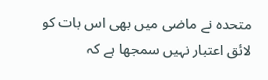متحدہ نے ماضی میں بھی اس بات کو لائق اعتبار نہیں سمجھا ہے کہ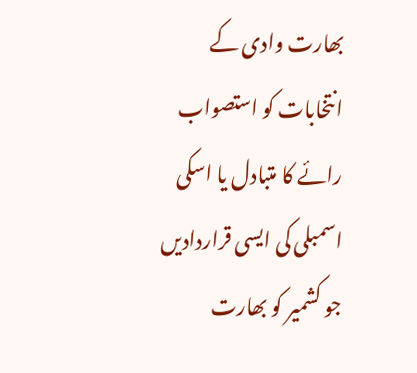بھارت وادی کے انتخابات کو استصواب رائے کا متبادل یا اسکی اسمبلی کی ایسی قراردادیں جو کشمیر کو بھارت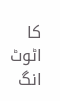کا اٹوٹ انگ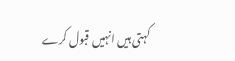کہتی ہیں انہیں قبول کرے